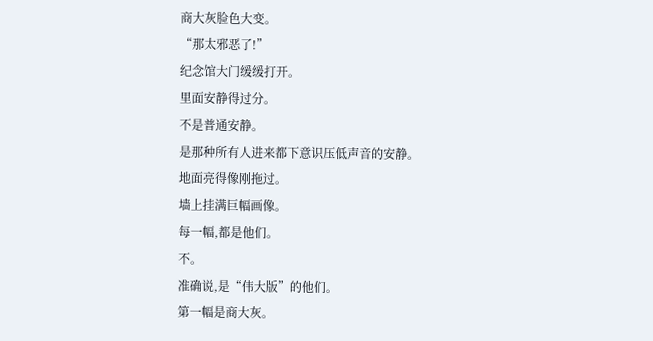商大灰脸色大变。
“那太邪恶了!”
纪念馆大门缓缓打开。
里面安静得过分。
不是普通安静。
是那种所有人进来都下意识压低声音的安静。
地面亮得像刚拖过。
墙上挂满巨幅画像。
每一幅,都是他们。
不。
准确说,是“伟大版”的他们。
第一幅是商大灰。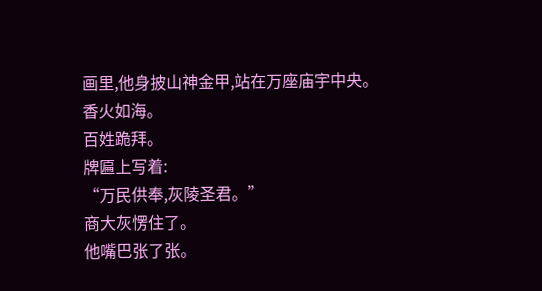画里,他身披山神金甲,站在万座庙宇中央。
香火如海。
百姓跪拜。
牌匾上写着:
“万民供奉,灰陵圣君。”
商大灰愣住了。
他嘴巴张了张。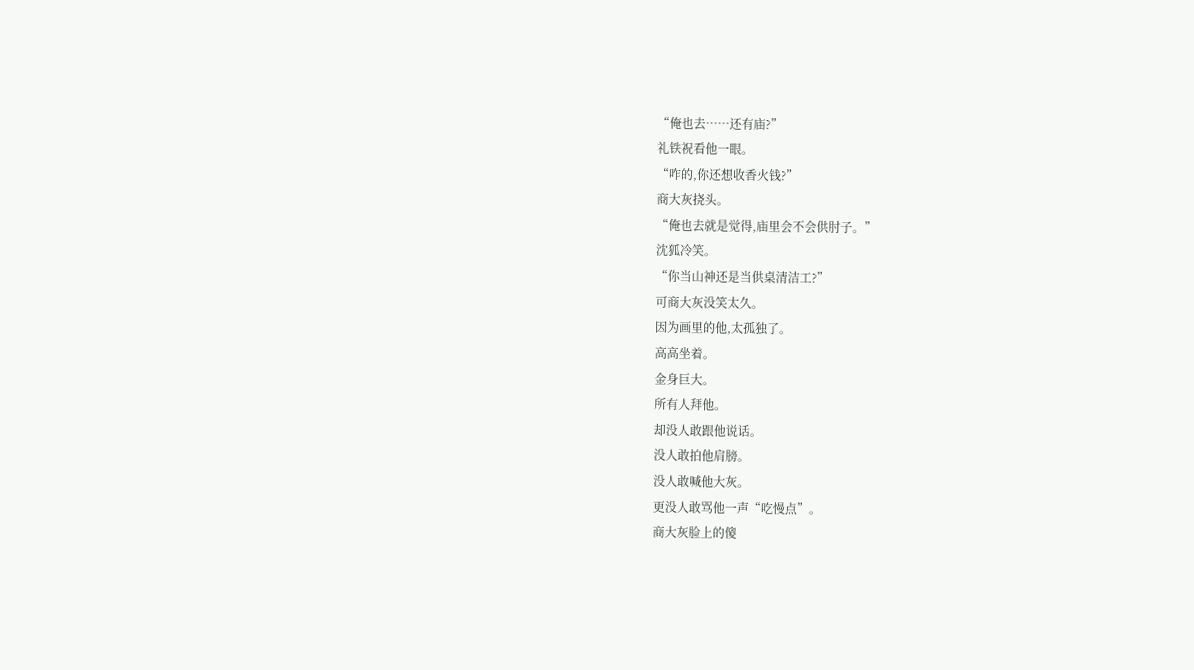“俺也去……还有庙?”
礼铁祝看他一眼。
“咋的,你还想收香火钱?”
商大灰挠头。
“俺也去就是觉得,庙里会不会供肘子。”
沈狐冷笑。
“你当山神还是当供桌清洁工?”
可商大灰没笑太久。
因为画里的他,太孤独了。
高高坐着。
金身巨大。
所有人拜他。
却没人敢跟他说话。
没人敢拍他肩膀。
没人敢喊他大灰。
更没人敢骂他一声“吃慢点”。
商大灰脸上的傻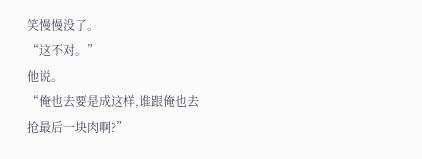笑慢慢没了。
“这不对。”
他说。
“俺也去要是成这样,谁跟俺也去抢最后一块肉啊?”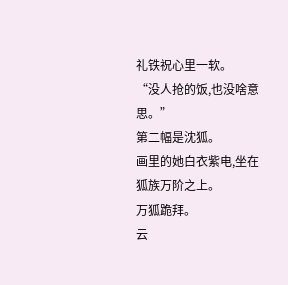礼铁祝心里一软。
“没人抢的饭,也没啥意思。”
第二幅是沈狐。
画里的她白衣紫电,坐在狐族万阶之上。
万狐跪拜。
云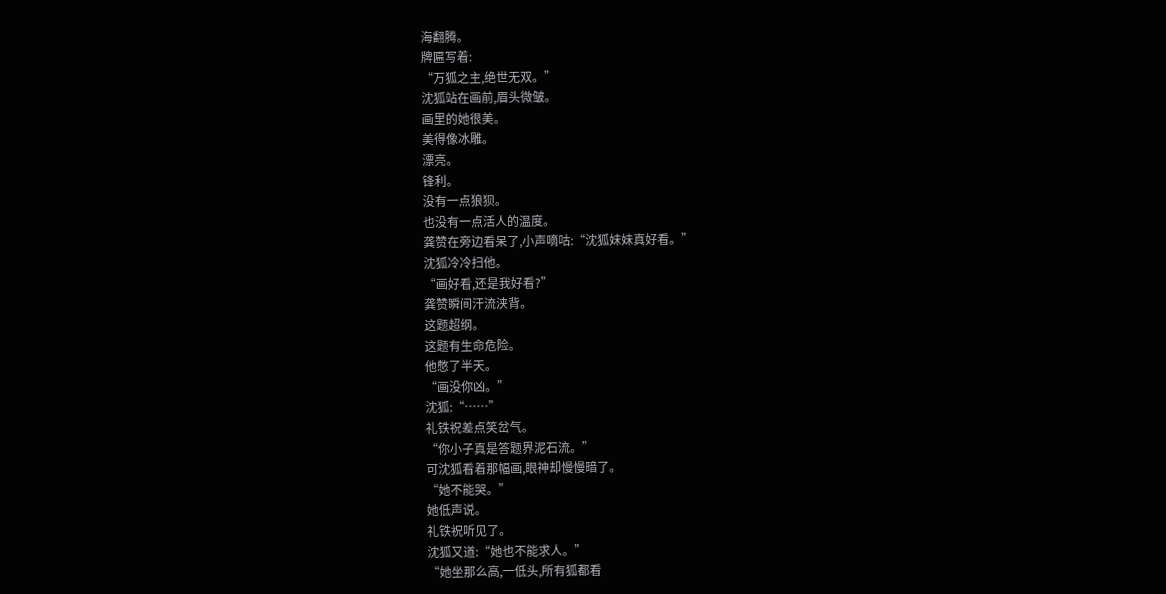海翻腾。
牌匾写着:
“万狐之主,绝世无双。”
沈狐站在画前,眉头微皱。
画里的她很美。
美得像冰雕。
漂亮。
锋利。
没有一点狼狈。
也没有一点活人的温度。
龚赞在旁边看呆了,小声嘀咕:“沈狐妹妹真好看。”
沈狐冷冷扫他。
“画好看,还是我好看?”
龚赞瞬间汗流浃背。
这题超纲。
这题有生命危险。
他憋了半天。
“画没你凶。”
沈狐:“……”
礼铁祝差点笑岔气。
“你小子真是答题界泥石流。”
可沈狐看着那幅画,眼神却慢慢暗了。
“她不能哭。”
她低声说。
礼铁祝听见了。
沈狐又道:“她也不能求人。”
“她坐那么高,一低头,所有狐都看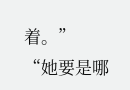着。”
“她要是哪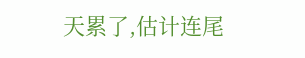天累了,估计连尾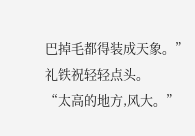巴掉毛都得装成天象。”
礼铁祝轻轻点头。
“太高的地方,风大。”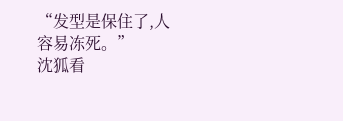“发型是保住了,人容易冻死。”
沈狐看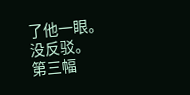了他一眼。
没反驳。
第三幅